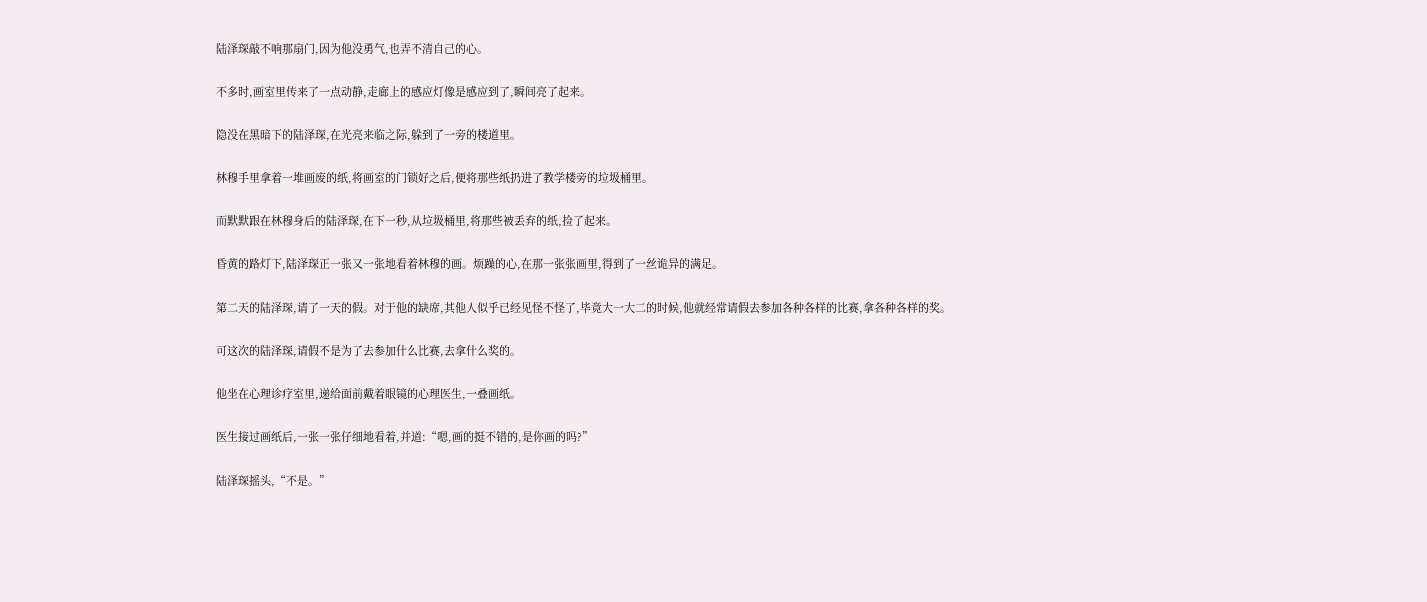陆泽琛敲不响那扇门,因为他没勇气,也弄不清自己的心。

不多时,画室里传来了一点动静,走廊上的感应灯像是感应到了,瞬间亮了起来。

隐没在黑暗下的陆泽琛,在光亮来临之际,躲到了一旁的楼道里。

林穆手里拿着一堆画废的纸,将画室的门锁好之后,便将那些纸扔进了教学楼旁的垃圾桶里。

而默默跟在林穆身后的陆泽琛,在下一秒,从垃圾桶里,将那些被丢弃的纸,捡了起来。

昏黄的路灯下,陆泽琛正一张又一张地看着林穆的画。烦躁的心,在那一张张画里,得到了一丝诡异的满足。

第二天的陆泽琛,请了一天的假。对于他的缺席,其他人似乎已经见怪不怪了,毕竟大一大二的时候,他就经常请假去参加各种各样的比赛,拿各种各样的奖。

可这次的陆泽琛,请假不是为了去参加什么比赛,去拿什么奖的。

他坐在心理诊疗室里,递给面前戴着眼镜的心理医生,一叠画纸。

医生接过画纸后,一张一张仔细地看着,并道:“嗯,画的挺不错的,是你画的吗?”

陆泽琛摇头,“不是。”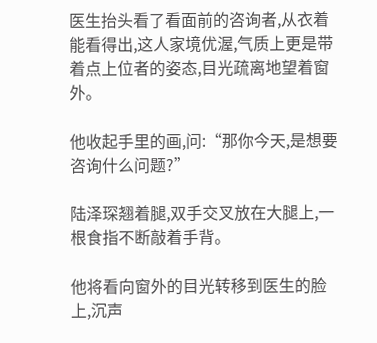医生抬头看了看面前的咨询者,从衣着能看得出,这人家境优渥,气质上更是带着点上位者的姿态,目光疏离地望着窗外。

他收起手里的画,问:“那你今天,是想要咨询什么问题?”

陆泽琛翘着腿,双手交叉放在大腿上,一根食指不断敲着手背。

他将看向窗外的目光转移到医生的脸上,沉声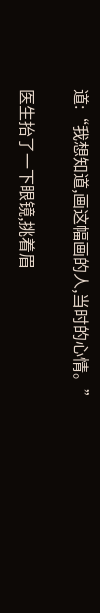道:“我想知道,画这幅画的人,当时的心情。”

医生抬了一下眼镜,挑着眉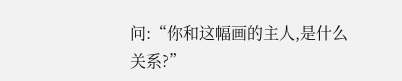问:“你和这幅画的主人,是什么关系?”